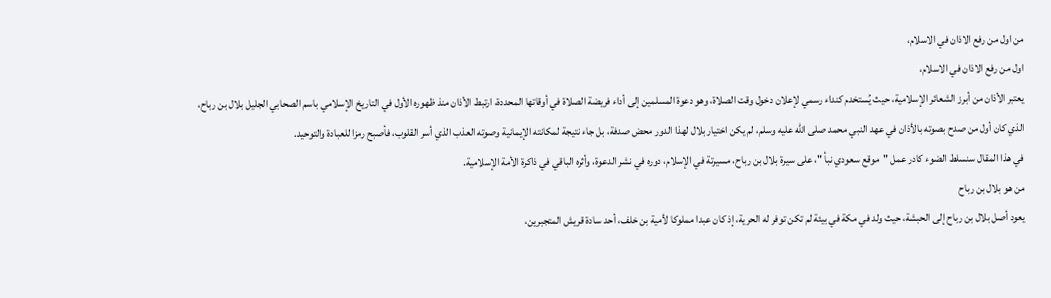من اول من رفع الاذان في الاسلام،
اول من رفع الاذان في الاسلام،
يعتبر الأذان من أبرز الشعائر الإسلامية، حيث يُستخدم كنداء رسمي لإعلان دخول وقت الصلاة، وهو دعوة المسلمين إلى أداء فريضة الصلاة في أوقاتها المحددة، ارتبط الأذان منذ ظهوره الأول في التاريخ الإسلامي باسم الصحابي الجليل بلال بن رباح، الذي كان أول من صدح بصوته بالأذان في عهد النبي محمد صلى الله عليه وسلم، لم يكن اختيار بلال لهذا الدور محض صدفة، بل جاء نتيجة لمكانته الإيمانية وصوته العذب الذي أسر القلوب، فأصبح رمزا للعبادة والتوحيد.
في هذا المقال سنسلط الضوء كادر عمل "موقع سعودي نبأ "، على سيرة بلال بن رباح، مسيرتة في الإسلام، دوره في نشر الدعوة، وأثره الباقي في ذاكرة الأمة الإسلامية.
من هو بلال بن رباح
يعود أصل بلال بن رباح إلى الحبشة، حيث ولد في مكة في بيئة لم تكن توفر له الحرية، إذ كان عبدا مملوكا لأمية بن خلف، أحد سادة قريش المتجبرين،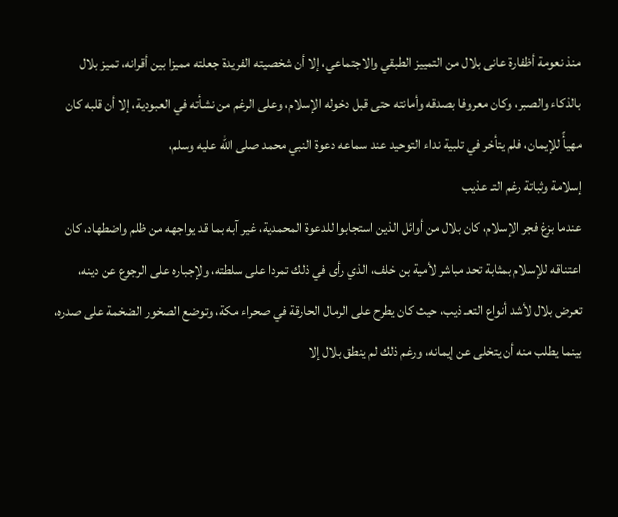منذ نعومة أظفارة عانى بلال من التمييز الطبقي والاجتماعي، إلا أن شخصيته الفريدة جعلته مميزا بين أقرانه، تميز بلال بالذكاء والصبر، وكان معروفا بصدقه وأمانته حتى قبل دخوله الإسلام، وعلى الرغم من نشأته في العبودية، إلا أن قلبه كان مهيأً للإيمان، فلم يتأخر في تلبية نداء التوحيد عند سماعه دعوة النبي محمد صلى الله عليه وسلم،
إسلامة وثباتة رغم التـ عذيب
عندما بزغ فجر الإسلام، كان بلال من أوائل الذين استجابوا للدعوة المحمدية، غير آبه بما قد يواجهه من ظلم واضطهاد، كان اعتناقه للإسلام بمثابة تحد مباشر لأمية بن خلف، الذي رأى في ذلك تمردا على سلطته، ولإجباره على الرجوع عن دينه، تعرض بلال لأشد أنواع التعـ ذيب، حيث كان يطرح على الرمال الحارقة في صحراء مكة، وتوضع الصخور الضخمة على صدره، بينما يطلب منه أن يتخلى عن إيمانه، ورغم ذلك لم ينطق بلال إلا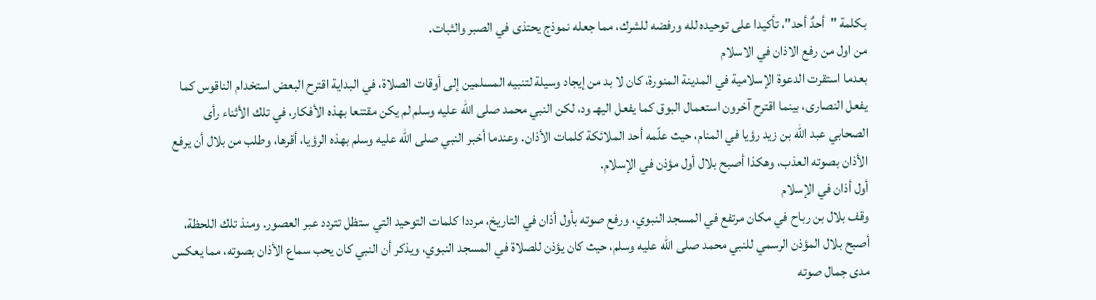بكلمة "أحدٌ أحد"، تأكيدا على توحيده لله ورفضه للشرك، مما جعله نموذج يحتذى في الصبر والثبات.
من اول من رفع الاذان في الاسلام
بعدما استقرت الدعوة الإسلامية في المدينة المنورة، كان لا بد من إيجاد وسيلة لتنبيه المسلمين إلى أوقات الصلاة، في البداية اقترح البعض استخدام الناقوس كما يفعل النصارى، بينما اقترح آخرون استعمال البوق كما يفعل اليهـ ود، لكن النبي محمد صلى الله عليه وسلم لم يكن مقتنعا بهذه الأفكار، في تلك الأثناء رأى الصحابي عبد الله بن زيد رؤيا في المنام، حيث علّمه أحد الملائكة كلمات الأذان. وعندما أخبر النبي صلى الله عليه وسلم بهذه الرؤيا، أقرها، وطلب من بلال أن يرفع الأذان بصوته العذب، وهكذا أصبح بلال أول مؤذن في الإسلام.
أول أذان في الإسلام
وقف بلال بن رباح في مكان مرتفع في المسجد النبوي، ورفع صوته بأول أذان في التاريخ، مرددا كلمات التوحيد التي ستظل تتردد عبر العصور. ومنذ تلك اللحظة، أصبح بلال المؤذن الرسمي للنبي محمد صلى الله عليه وسلم، حيث كان يؤذن للصلاة في المسجد النبوي، ويذكر أن النبي كان يحب سماع الأذان بصوته، مما يعكس مدى جمال صوته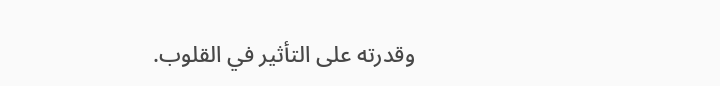وقدرته على التأثير في القلوب.